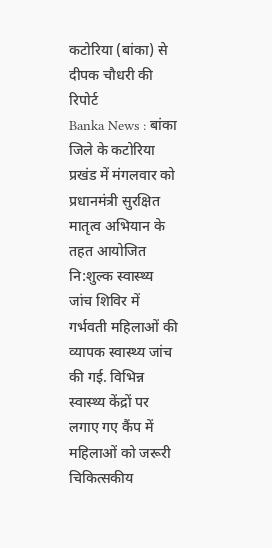कटोरिया (बांका) से दीपक चौधरी की रिपोर्ट
Banka News : बांका जिले के कटोरिया प्रखंड में मंगलवार को प्रधानमंत्री सुरक्षित मातृत्व अभियान के तहत आयोजित नि:शुल्क स्वास्थ्य जांच शिविर में गर्भवती महिलाओं की व्यापक स्वास्थ्य जांच की गई. विभिन्न स्वास्थ्य केंद्रों पर लगाए गए कैंप में महिलाओं को जरूरी चिकित्सकीय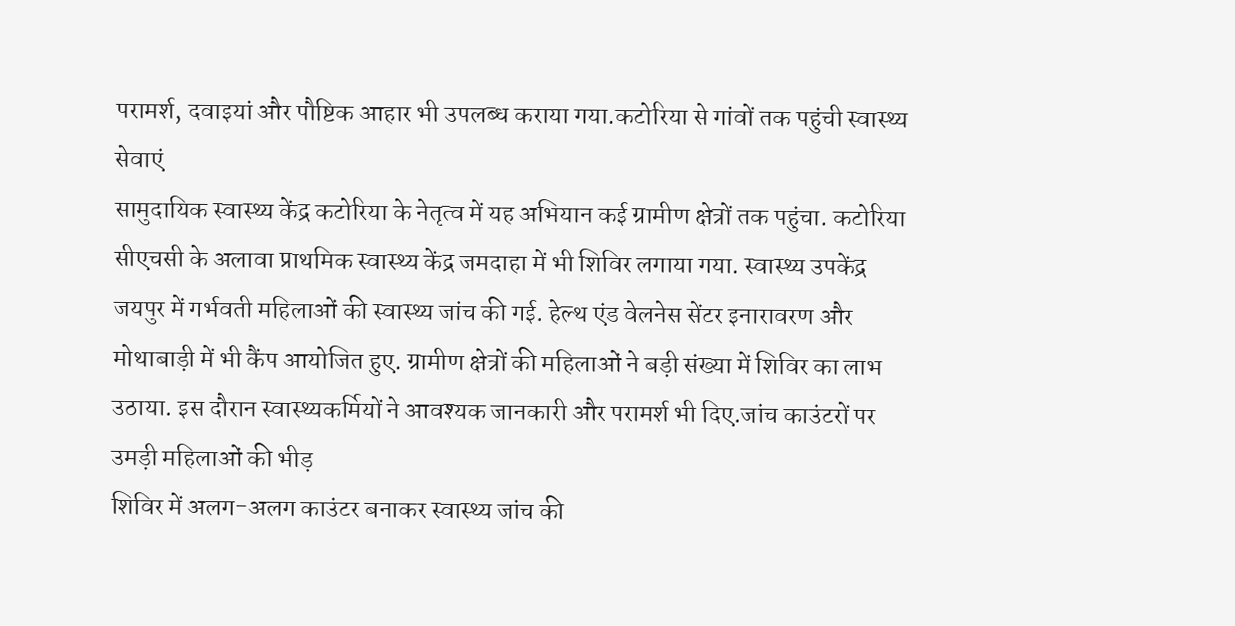परामर्श, दवाइयां और पौष्टिक आहार भी उपलब्ध कराया गया.कटोरिया से गांवों तक पहुंची स्वास्थ्य सेवाएं
सामुदायिक स्वास्थ्य केंद्र कटोरिया के नेतृत्व में यह अभियान कई ग्रामीण क्षेत्रों तक पहुंचा. कटोरिया सीएचसी के अलावा प्राथमिक स्वास्थ्य केंद्र जमदाहा में भी शिविर लगाया गया. स्वास्थ्य उपकेंद्र जयपुर में गर्भवती महिलाओं की स्वास्थ्य जांच की गई. हेल्थ एंड वेलनेस सेंटर इनारावरण और मोथाबाड़ी में भी कैंप आयोजित हुए. ग्रामीण क्षेत्रों की महिलाओं ने बड़ी संख्या में शिविर का लाभ उठाया. इस दौरान स्वास्थ्यकर्मियों ने आवश्यक जानकारी और परामर्श भी दिए.जांच काउंटरों पर उमड़ी महिलाओं की भीड़
शिविर में अलग-अलग काउंटर बनाकर स्वास्थ्य जांच की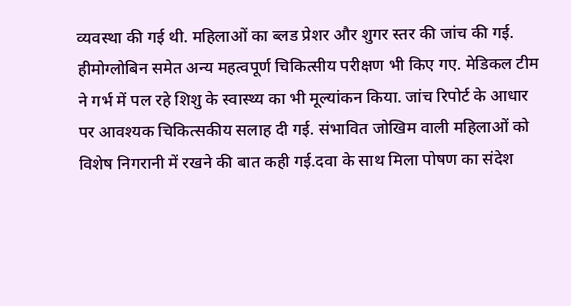व्यवस्था की गई थी. महिलाओं का ब्लड प्रेशर और शुगर स्तर की जांच की गई. हीमोग्लोबिन समेत अन्य महत्वपूर्ण चिकित्सीय परीक्षण भी किए गए. मेडिकल टीम ने गर्भ में पल रहे शिशु के स्वास्थ्य का भी मूल्यांकन किया. जांच रिपोर्ट के आधार पर आवश्यक चिकित्सकीय सलाह दी गई. संभावित जोखिम वाली महिलाओं को विशेष निगरानी में रखने की बात कही गई.दवा के साथ मिला पोषण का संदेश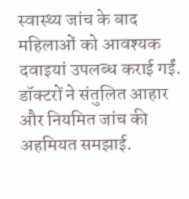स्वास्थ्य जांच के बाद महिलाओं को आवश्यक दवाइयां उपलब्ध कराई गईं. डॉक्टरों ने संतुलित आहार और नियमित जांच की अहमियत समझाई.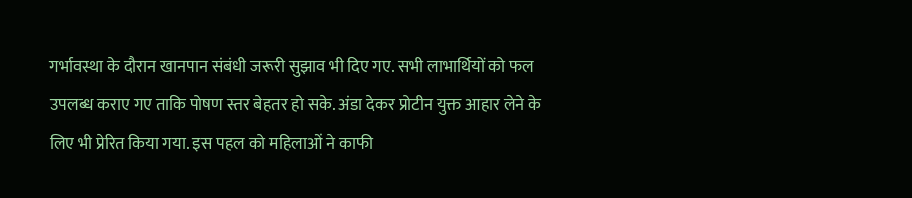गर्भावस्था के दौरान खानपान संबंधी जरूरी सुझाव भी दिए गए. सभी लाभार्थियों को फल उपलब्ध कराए गए ताकि पोषण स्तर बेहतर हो सके. अंडा देकर प्रोटीन युक्त आहार लेने के लिए भी प्रेरित किया गया. इस पहल को महिलाओं ने काफी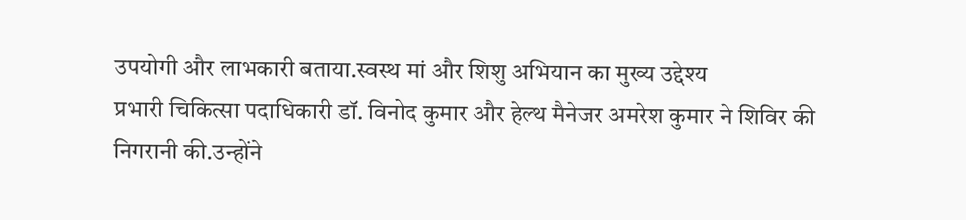उपयोगी और लाभकारी बताया.स्वस्थ मां और शिशु अभियान का मुख्य उद्देश्य
प्रभारी चिकित्सा पदाधिकारी डॉ. विनोद कुमार और हेल्थ मैनेजर अमरेश कुमार ने शिविर की निगरानी की.उन्होंने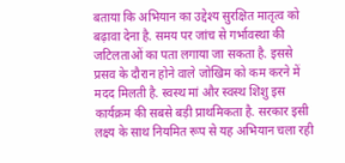बताया कि अभियान का उद्देश्य सुरक्षित मातृत्व को बढ़ावा देना है. समय पर जांच से गर्भावस्था की जटिलताओं का पता लगाया जा सकता है. इससे प्रसव के दौरान होने वाले जोखिम को कम करने में मदद मिलती है. स्वस्थ मां और स्वस्थ शिशु इस कार्यक्रम की सबसे बड़ी प्राथमिकता है. सरकार इसी लक्ष्य के साथ नियमित रूप से यह अभियान चला रही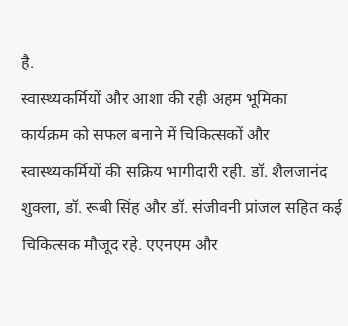है.
स्वास्थ्यकर्मियों और आशा की रही अहम भूमिका
कार्यक्रम को सफल बनाने में चिकित्सकों और स्वास्थ्यकर्मियों की सक्रिय भागीदारी रही. डॉ. शैलजानंद शुक्ला, डॉ. रूबी सिंह और डॉ. संजीवनी प्रांजल सहित कई चिकित्सक मौजूद रहे. एएनएम और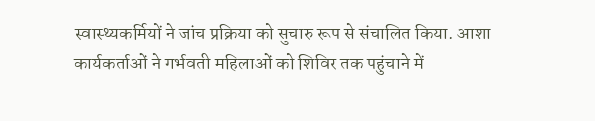स्वास्थ्यकर्मियों ने जांच प्रक्रिया को सुचारु रूप से संचालित किया. आशा कार्यकर्ताओं ने गर्भवती महिलाओं को शिविर तक पहुंचाने में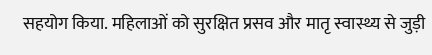सहयोग किया. महिलाओं को सुरक्षित प्रसव और मातृ स्वास्थ्य से जुड़ी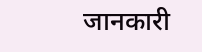जानकारी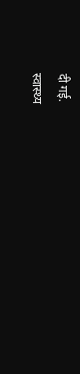दी गई.
स्वास्थ्य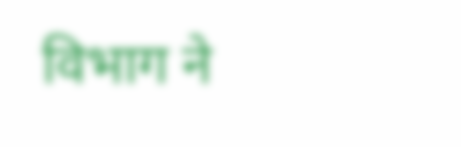विभाग ने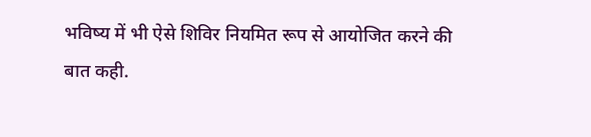भविष्य में भी ऐसे शिविर नियमित रूप से आयोजित करने की बात कही.